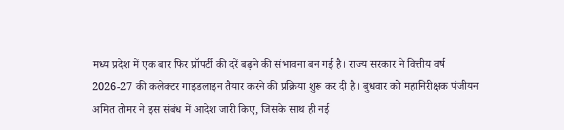मध्य प्रदेश में एक बार फिर प्रॉपर्टी की दरें बढ़ने की संभावना बन गई है। राज्य सरकार ने वित्तीय वर्ष 2026-27 की कलेक्टर गाइडलाइन तैयार करने की प्रक्रिया शुरू कर दी है। बुधवार को महानिरीक्षक पंजीयन अमित तोमर ने इस संबंध में आदेश जारी किए, जिसके साथ ही नई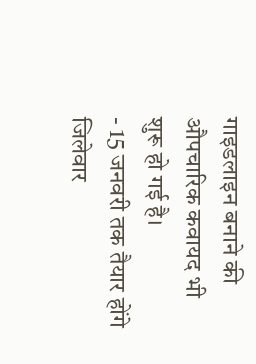गाइडलाइन बनाने की औपचारिक कवायद भी शुरू हो गई है।
- 15 जनवरी तक तैयार होंगे जिलेवार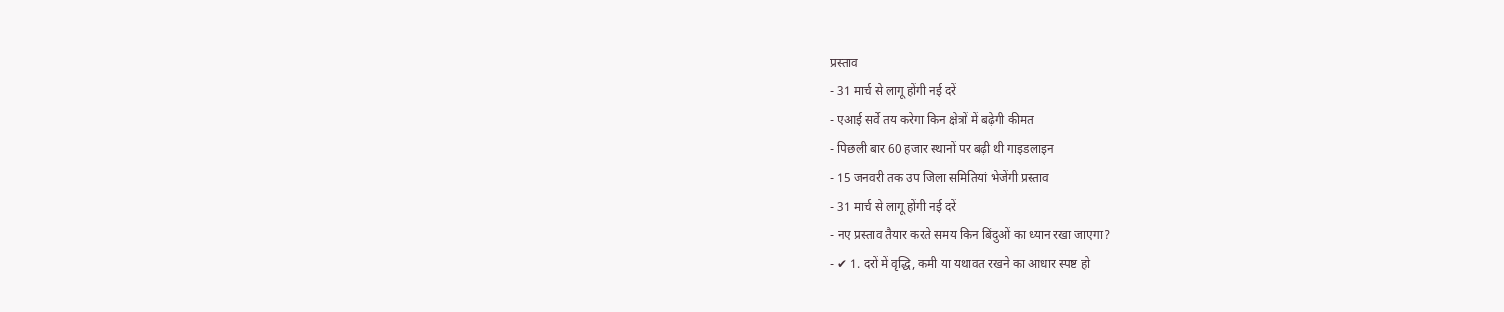प्रस्ताव
- 31 मार्च से लागू होंगी नई दरें
- एआई सर्वे तय करेगा किन क्षेत्रों में बढ़ेगी कीमत
- पिछली बार 60 हजार स्थानों पर बढ़ी थी गाइडलाइन
- 15 जनवरी तक उप जिला समितियां भेजेंगी प्रस्ताव
- 31 मार्च से लागू होंगी नई दरें
- नए प्रस्ताव तैयार करते समय किन बिंदुओं का ध्यान रखा जाएगा?
- ✔ 1. दरों में वृद्धि, कमी या यथावत रखने का आधार स्पष्ट हो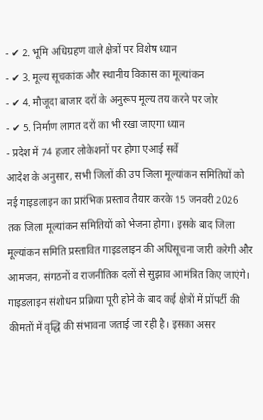- ✔ 2. भूमि अधिग्रहण वाले क्षेत्रों पर विशेष ध्यान
- ✔ 3. मूल्य सूचकांक और स्थानीय विकास का मूल्यांकन
- ✔ 4. मौजूदा बाजार दरों के अनुरूप मूल्य तय करने पर जोर
- ✔ 5. निर्माण लागत दरों का भी रखा जाएगा ध्यान
- प्रदेश में 74 हजार लोकेशनों पर होगा एआई सर्वे
आदेश के अनुसार, सभी जिलों की उप जिला मूल्यांकन समितियों को नई गाइडलाइन का प्रारंभिक प्रस्ताव तैयार करके 15 जनवरी 2026 तक जिला मूल्यांकन समितियों को भेजना होगा। इसके बाद जिला मूल्यांकन समिति प्रस्तावित गाइडलाइन की अधिसूचना जारी करेगी और आमजन, संगठनों व राजनीतिक दलों से सुझाव आमंत्रित किए जाएंगे।
गाइडलाइन संशोधन प्रक्रिया पूरी होने के बाद कई क्षेत्रों में प्रॉपर्टी की कीमतों में वृद्धि की संभावना जताई जा रही है। इसका असर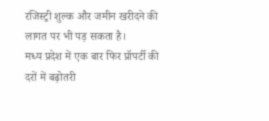रजिस्ट्री शुल्क और जमीन खरीदने की लागत पर भी पड़ सकता है।
मध्य प्रदेश में एक बार फिर प्रॉपर्टी की दरों में बढ़ोतरी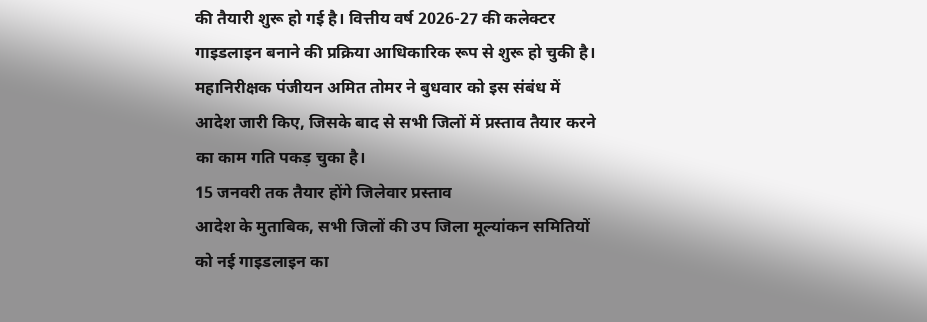की तैयारी शुरू हो गई है। वित्तीय वर्ष 2026-27 की कलेक्टर गाइडलाइन बनाने की प्रक्रिया आधिकारिक रूप से शुरू हो चुकी है। महानिरीक्षक पंजीयन अमित तोमर ने बुधवार को इस संबंध में आदेश जारी किए, जिसके बाद से सभी जिलों में प्रस्ताव तैयार करने का काम गति पकड़ चुका है।
15 जनवरी तक तैयार होंगे जिलेवार प्रस्ताव
आदेश के मुताबिक, सभी जिलों की उप जिला मूल्यांकन समितियों को नई गाइडलाइन का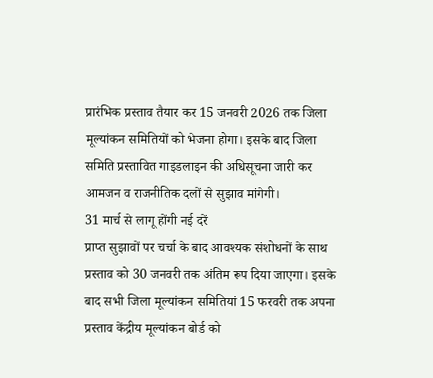प्रारंभिक प्रस्ताव तैयार कर 15 जनवरी 2026 तक जिला मूल्यांकन समितियों को भेजना होगा। इसके बाद जिला समिति प्रस्तावित गाइडलाइन की अधिसूचना जारी कर आमजन व राजनीतिक दलों से सुझाव मांगेगी।
31 मार्च से लागू होंगी नई दरें
प्राप्त सुझावों पर चर्चा के बाद आवश्यक संशोधनों के साथ प्रस्ताव को 30 जनवरी तक अंतिम रूप दिया जाएगा। इसके बाद सभी जिला मूल्यांकन समितियां 15 फरवरी तक अपना प्रस्ताव केंद्रीय मूल्यांकन बोर्ड को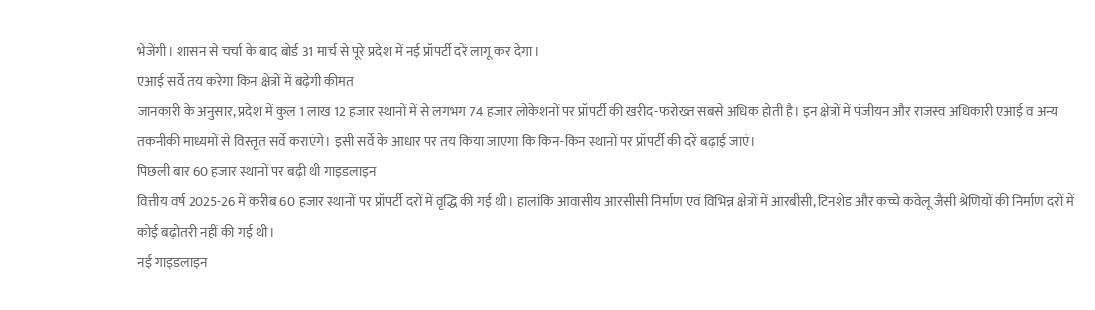भेजेंगी। शासन से चर्चा के बाद बोर्ड 31 मार्च से पूरे प्रदेश में नई प्रॉपर्टी दरें लागू कर देगा।
एआई सर्वे तय करेगा किन क्षेत्रों में बढ़ेगी कीमत
जानकारी के अनुसार, प्रदेश में कुल 1 लाख 12 हजार स्थानों में से लगभग 74 हजार लोकेशनों पर प्रॉपर्टी की खरीद-फरोख्त सबसे अधिक होती है। इन क्षेत्रों में पंजीयन और राजस्व अधिकारी एआई व अन्य तकनीकी माध्यमों से विस्तृत सर्वे कराएंगे। इसी सर्वे के आधार पर तय किया जाएगा कि किन-किन स्थानों पर प्रॉपर्टी की दरें बढ़ाई जाएं।
पिछली बार 60 हजार स्थानों पर बढ़ी थी गाइडलाइन
वित्तीय वर्ष 2025-26 में करीब 60 हजार स्थानों पर प्रॉपर्टी दरों में वृद्धि की गई थी। हालांकि आवासीय आरसीसी निर्माण एवं विभिन्न क्षेत्रों में आरबीसी, टिनशेड और कच्चे कवेलू जैसी श्रेणियों की निर्माण दरों में कोई बढ़ोतरी नहीं की गई थी।
नई गाइडलाइन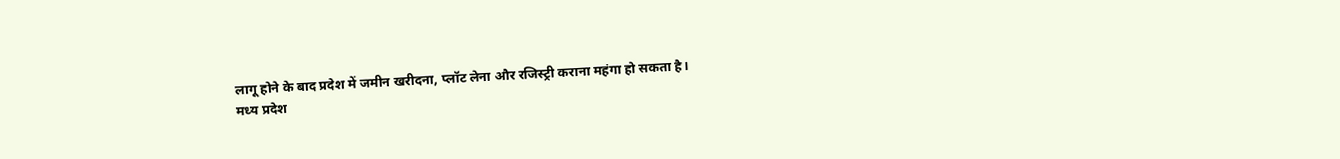लागू होने के बाद प्रदेश में जमीन खरीदना, प्लॉट लेना और रजिस्ट्री कराना महंगा हो सकता है।
मध्य प्रदेश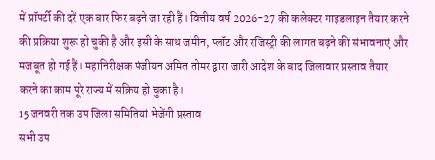में प्रॉपर्टी की दरें एक बार फिर बढ़ने जा रही हैं। वित्तीय वर्ष 2026-27 की कलेक्टर गाइडलाइन तैयार करने की प्रक्रिया शुरू हो चुकी है और इसी के साथ जमीन, प्लॉट और रजिस्ट्री की लागत बढ़ने की संभावनाएं और मजबूत हो गई हैं। महानिरीक्षक पंजीयन अमित तोमर द्वारा जारी आदेश के बाद जिलावार प्रस्ताव तैयार करने का काम पूरे राज्य में सक्रिय हो चुका है।
15 जनवरी तक उप जिला समितियां भेजेंगी प्रस्ताव
सभी उप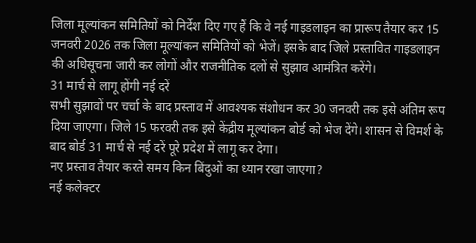जिला मूल्यांकन समितियों को निर्देश दिए गए हैं कि वे नई गाइडलाइन का प्रारूप तैयार कर 15 जनवरी 2026 तक जिला मूल्यांकन समितियों को भेजें। इसके बाद जिले प्रस्तावित गाइडलाइन की अधिसूचना जारी कर लोगों और राजनीतिक दलों से सुझाव आमंत्रित करेंगे।
31 मार्च से लागू होंगी नई दरें
सभी सुझावों पर चर्चा के बाद प्रस्ताव में आवश्यक संशोधन कर 30 जनवरी तक इसे अंतिम रूप दिया जाएगा। जिले 15 फरवरी तक इसे केंद्रीय मूल्यांकन बोर्ड को भेज देंगे। शासन से विमर्श के बाद बोर्ड 31 मार्च से नई दरें पूरे प्रदेश में लागू कर देगा।
नए प्रस्ताव तैयार करते समय किन बिंदुओं का ध्यान रखा जाएगा?
नई कलेक्टर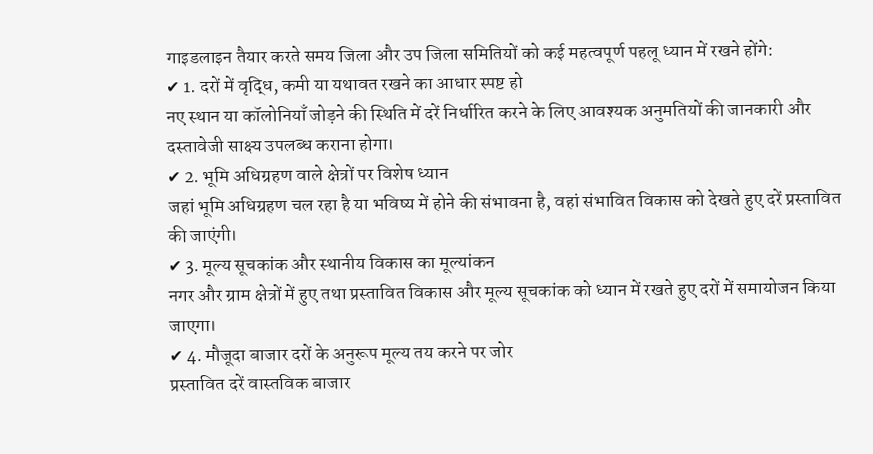गाइडलाइन तैयार करते समय जिला और उप जिला समितियों को कई महत्वपूर्ण पहलू ध्यान में रखने होंगे:
✔ 1. दरों में वृद्धि, कमी या यथावत रखने का आधार स्पष्ट हो
नए स्थान या कॉलोनियाँ जोड़ने की स्थिति में दरें निर्धारित करने के लिए आवश्यक अनुमतियों की जानकारी और दस्तावेजी साक्ष्य उपलब्ध कराना होगा।
✔ 2. भूमि अधिग्रहण वाले क्षेत्रों पर विशेष ध्यान
जहां भूमि अधिग्रहण चल रहा है या भविष्य में होने की संभावना है, वहां संभावित विकास को देखते हुए दरें प्रस्तावित की जाएंगी।
✔ 3. मूल्य सूचकांक और स्थानीय विकास का मूल्यांकन
नगर और ग्राम क्षेत्रों में हुए तथा प्रस्तावित विकास और मूल्य सूचकांक को ध्यान में रखते हुए दरों में समायोजन किया जाएगा।
✔ 4. मौजूदा बाजार दरों के अनुरूप मूल्य तय करने पर जोर
प्रस्तावित दरें वास्तविक बाजार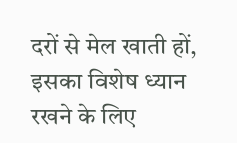दरों से मेल खाती हों, इसका विशेष ध्यान रखने के लिए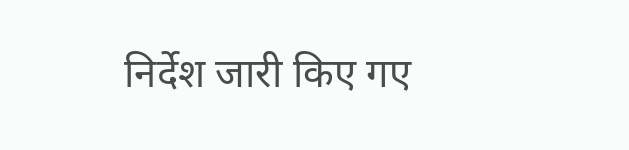निर्देश जारी किए गए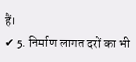हैं।
✔ 5. निर्माण लागत दरों का भी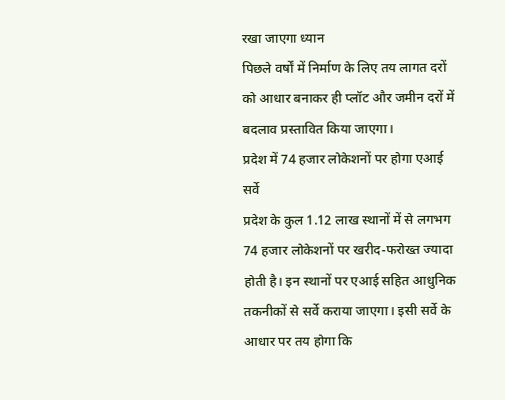रखा जाएगा ध्यान
पिछले वर्षों में निर्माण के लिए तय लागत दरों को आधार बनाकर ही प्लॉट और जमीन दरों में बदलाव प्रस्तावित किया जाएगा।
प्रदेश में 74 हजार लोकेशनों पर होगा एआई सर्वे
प्रदेश के कुल 1.12 लाख स्थानों में से लगभग 74 हजार लोकेशनों पर खरीद-फरोख्त ज्यादा होती है। इन स्थानों पर एआई सहित आधुनिक तकनीकों से सर्वे कराया जाएगा। इसी सर्वे के आधार पर तय होगा कि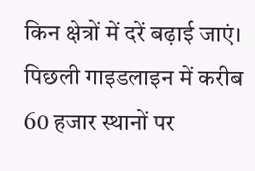किन क्षेत्रों में दरें बढ़ाई जाएं।
पिछली गाइडलाइन में करीब 60 हजार स्थानों पर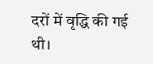दरों में वृद्धि की गई थी।